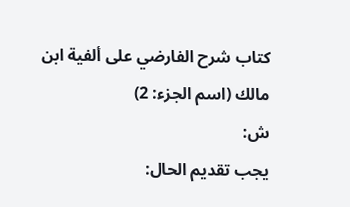كتاب شرح الفارضي على ألفية ابن مالك (اسم الجزء: 2)
ش:
يجب تقديم الحال: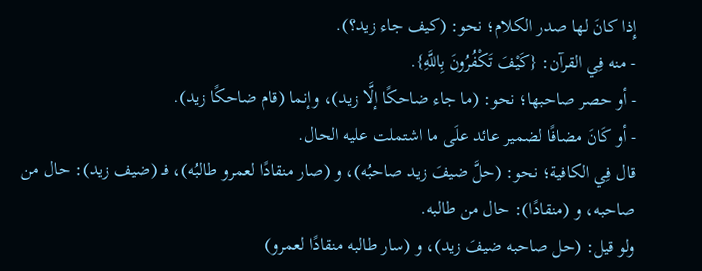إِذا كانَ لها صدر الكلام؛ نحو: (كيف جاء زيد؟).
- منه فِي القرآن: {كَيْفَ تَكْفُرُونَ بِاللَّهِ}.
- أو حصر صاحبها؛ نحو: (ما جاء ضاحكًا إلَّا زيد)، وإنما (قام ضاحكًا زيد).
- أو كَانَ مضافًا لضمير عائد علَى ما اشتملت عليه الحال.
قال فِي الكافية؛ نحو: (حلَّ ضيفَ زيد صاحبُه)، و (صار منقادًا لعمرو طالبُه)، فـ (ضيف زيد): حال من صاحبه، و (منقادًا): حال من طالبه.
ولو قيل: (حل صاحبه ضيفَ زيد)، و (سار طالبه منقادًا لعمرو)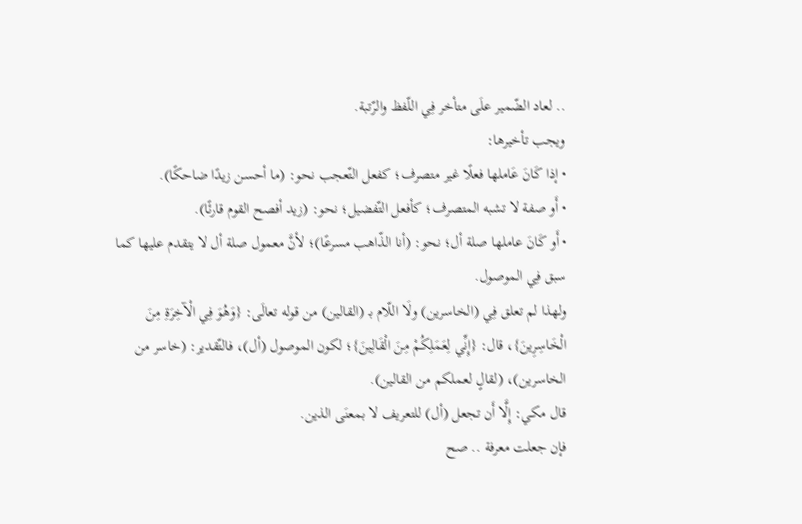.. لعاد الضّمير علَى متأخر فِي اللّفظ والرّتبة.
ويجب تأخيرها:
• إذا كَانَ عَاملها فعلًا غير متصرف؛ كفعل التّعجب نحو: (ما أحسن زيدًا ضاحكًا).
• أَو صفة لا تشبه المتصرف؛ كأفعل التّفضيل؛ نحو: (زيد أفصح القوم قارئًا).
• أَو كَانَ عاملها صلة أل؛ نحو: (أنا الذّاهب مسرعًا)؛ لأنَّ معمول صلة أل لا يتقدم عليها كما سبق فِي الموصول.
ولهذا لم تعلق فِي (الخاسرين) ولَا اللّام بـ (القالين) من قوله تعالَى: {وَهُوَ فِي الْآخِرَةِ مِنَ الْخَاسِرِينَ}، قال: {إِنِّي لِعَمَلِكُمْ مِنَ الْقَالِينَ}؛ لكون الموصول (أل)، فالتّقدير: (خاسر من الخاسرين)، (لقالٍ لعملكم من القالين).
قال مكي: إِلَّا أَن تجعل (أل) للتعريف لا بمعنَى الذين.
فإن جعلت معرفة .. صح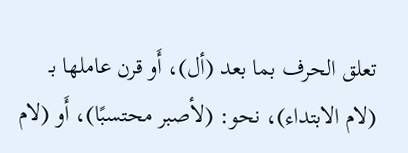تعلق الحرف بما بعد (أل)، أَو قرن عاملها بـ (لام الابتداء)، نحو: (لأصبر محتسبًا)، أَو (لام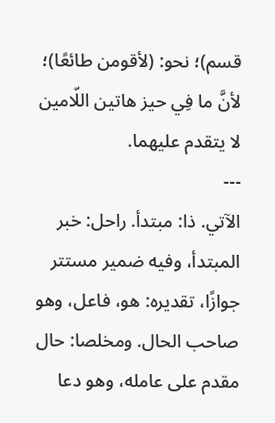قسم)؛ نحو: (لأقومن طائعًا)؛ لأنَّ ما فِي حيز هاتين اللّامين لا يتقدم عليهما.
---
الآتي. ذا: مبتدأ. راحل: خبر المبتدأ، وفيه ضمير مستتر جوازًا، تقديره: هو، فاعل، وهو صاحب الحال. ومخلصا: حال مقدم على عامله، وهو دعا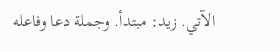الآتي. زيد: مبتدأ. وجملة دعا وفاعله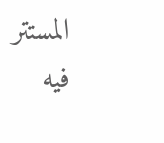المستتر فيه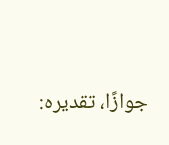جوازًا، تقديره: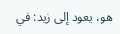هو، يعود إلى زيد: في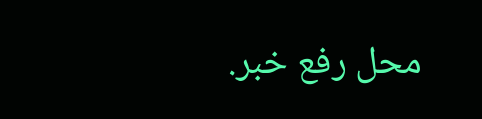محل رفع خبر.